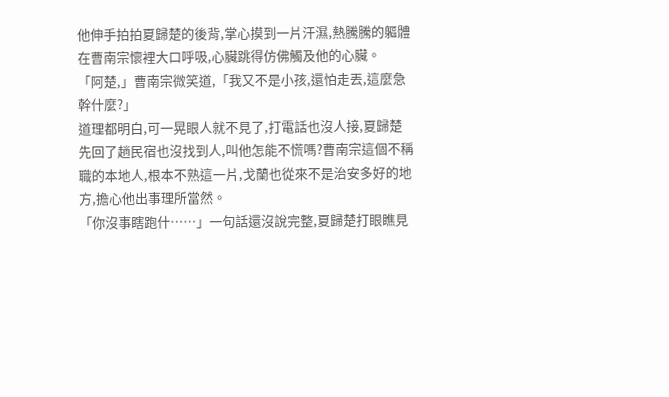他伸手拍拍夏歸楚的後背,掌心摸到一片汗濕,熱騰騰的軀體在曹南宗懷裡大口呼吸,心臟跳得仿佛觸及他的心臟。
「阿楚,」曹南宗微笑道,「我又不是小孩,還怕走丟,這麼急幹什麼?」
道理都明白,可一晃眼人就不見了,打電話也沒人接,夏歸楚先回了趟民宿也沒找到人,叫他怎能不慌嗎?曹南宗這個不稱職的本地人,根本不熟這一片,戈蘭也從來不是治安多好的地方,擔心他出事理所當然。
「你沒事瞎跑什……」一句話還沒說完整,夏歸楚打眼瞧見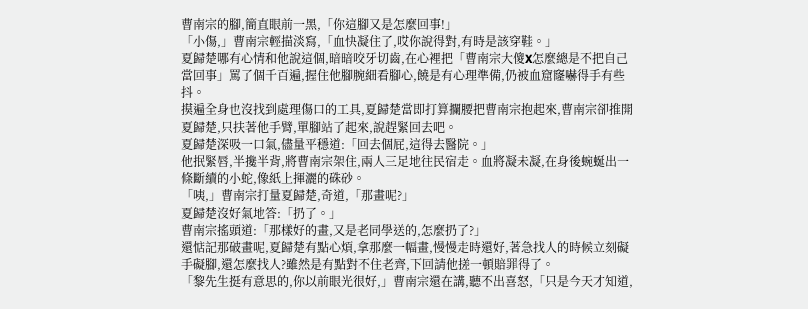曹南宗的腳,簡直眼前一黑,「你這腳又是怎麼回事!」
「小傷,」曹南宗輕描淡寫,「血快凝住了,哎你說得對,有時是該穿鞋。」
夏歸楚哪有心情和他說這個,暗暗咬牙切齒,在心裡把「曹南宗大傻X怎麼總是不把自己當回事」罵了個千百遍,握住他腳腕細看腳心,饒是有心理準備,仍被血窟窿嚇得手有些抖。
摸遍全身也沒找到處理傷口的工具,夏歸楚當即打算攔腰把曹南宗抱起來,曹南宗卻推開夏歸楚,只扶著他手臂,單腳站了起來,說趕緊回去吧。
夏歸楚深吸一口氣,儘量平穩道:「回去個屁,這得去醫院。」
他抿緊唇,半攙半背,將曹南宗架住,兩人三足地往民宿走。血將凝未凝,在身後蜿蜒出一條斷續的小蛇,像紙上揮灑的硃砂。
「咦,」曹南宗打量夏歸楚,奇道,「那畫呢?」
夏歸楚沒好氣地答:「扔了。」
曹南宗搖頭道:「那樣好的畫,又是老同學送的,怎麼扔了?」
還惦記那破畫呢,夏歸楚有點心煩,拿那麼一幅畫,慢慢走時還好,著急找人的時候立刻礙手礙腳,還怎麼找人?雖然是有點對不住老齊,下回請他搓一頓賠罪得了。
「黎先生挺有意思的,你以前眼光很好,」曹南宗還在講,聽不出喜怒,「只是今天才知道,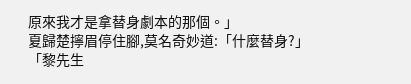原來我才是拿替身劇本的那個。」
夏歸楚擰眉停住腳,莫名奇妙道:「什麼替身?」
「黎先生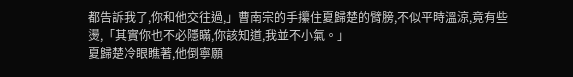都告訴我了,你和他交往過,」曹南宗的手攥住夏歸楚的臂膀,不似平時溫涼,竟有些燙,「其實你也不必隱瞞,你該知道,我並不小氣。」
夏歸楚冷眼瞧著,他倒寧願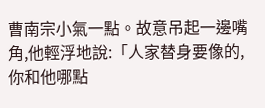曹南宗小氣一點。故意吊起一邊嘴角,他輕浮地說:「人家替身要像的,你和他哪點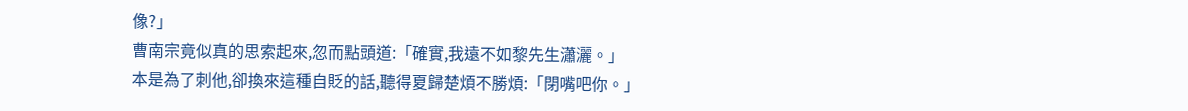像?」
曹南宗竟似真的思索起來,忽而點頭道:「確實,我遠不如黎先生瀟灑。」
本是為了刺他,卻換來這種自貶的話,聽得夏歸楚煩不勝煩:「閉嘴吧你。」